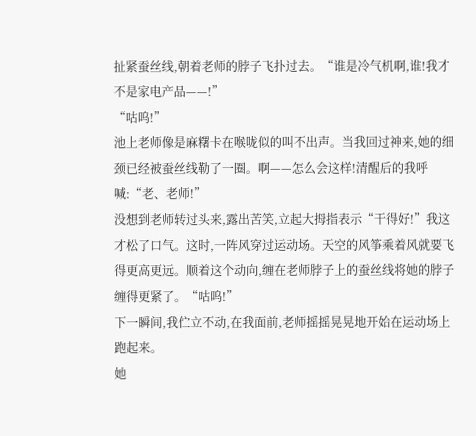扯紧蚕丝线,朝着老师的脖子飞扑过去。“谁是冷气机啊,谁!我才不是家电产品——!”
“咕呜!”
池上老师像是麻糬卡在喉咙似的叫不出声。当我回过神来,她的细颈已经被蚕丝线勒了一圈。啊——怎么会这样!清醒后的我呼喊:“老、老师!”
没想到老师转过头来,露出苦笑,立起大拇指表示“干得好!”我这才松了口气。这时,一阵风穿过运动场。天空的风筝乘着风就要飞得更高更远。顺着这个动向,缠在老师脖子上的蚕丝线将她的脖子缠得更紧了。“咕呜!”
下一瞬间,我伫立不动,在我面前,老师摇摇晃晃地开始在运动场上跑起来。
她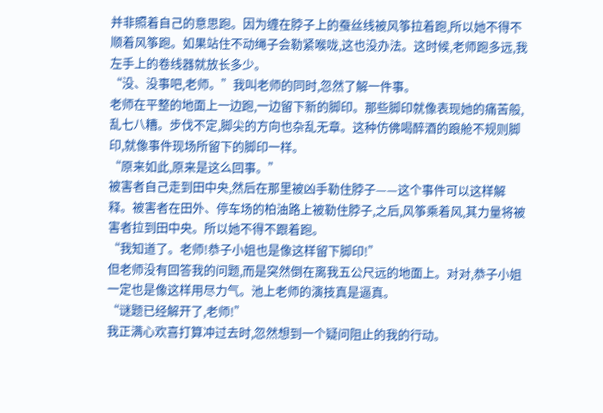并非照着自己的意思跑。因为缠在脖子上的蚕丝线被风筝拉着跑,所以她不得不顺着风筝跑。如果站住不动绳子会勒紧喉咙,这也没办法。这时候,老师跑多远,我左手上的卷线器就放长多少。
“没、没事吧,老师。”我叫老师的同时,忽然了解一件事。
老师在平整的地面上一边跑,一边留下新的脚印。那些脚印就像表现她的痛苦般,乱七八糟。步伐不定,脚尖的方向也杂乱无章。这种仿佛喝醉酒的踉舱不规则脚印,就像事件现场所留下的脚印一样。
“原来如此,原来是这么回事。”
被害者自己走到田中央,然后在那里被凶手勒住脖子——这个事件可以这样解释。被害者在田外、停车场的柏油路上被勒住脖子,之后,风筝乘着风,其力量将被害者拉到田中央。所以她不得不跟着跑。
“我知道了。老师!恭子小姐也是像这样留下脚印!”
但老师没有回答我的问题,而是突然倒在离我五公尺远的地面上。对对,恭子小姐一定也是像这样用尽力气。池上老师的演技真是逼真。
“谜题已经解开了,老师!”
我正满心欢喜打算冲过去时,忽然想到一个疑问阻止的我的行动。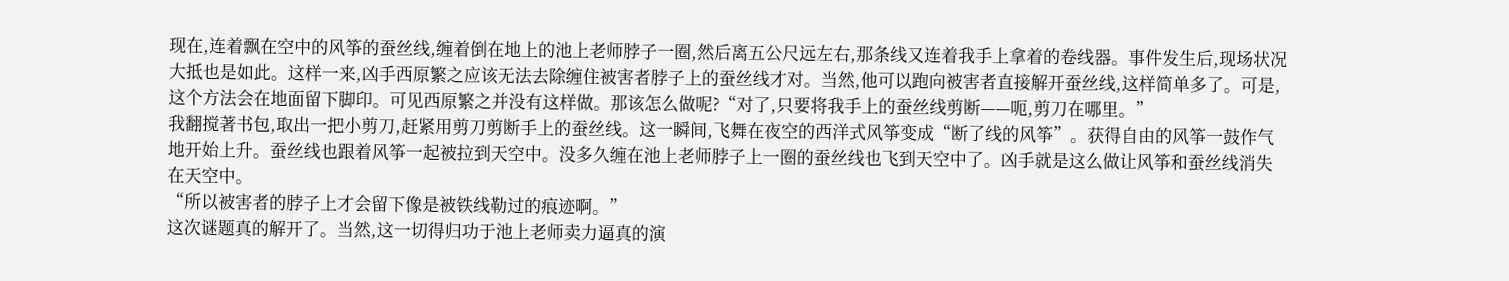现在,连着飘在空中的风筝的蚕丝线,缠着倒在地上的池上老师脖子一圈,然后离五公尺远左右,那条线又连着我手上拿着的卷线器。事件发生后,现场状况大抵也是如此。这样一来,凶手西原繁之应该无法去除缠住被害者脖子上的蚕丝线才对。当然,他可以跑向被害者直接解开蚕丝线,这样简单多了。可是,这个方法会在地面留下脚印。可见西原繁之并没有这样做。那该怎么做呢?“对了,只要将我手上的蚕丝线剪断——呃,剪刀在哪里。”
我翻搅著书包,取出一把小剪刀,赶紧用剪刀剪断手上的蚕丝线。这一瞬间,飞舞在夜空的西洋式风筝变成“断了线的风筝”。获得自由的风筝一鼓作气地开始上升。蚕丝线也跟着风筝一起被拉到天空中。没多久缠在池上老师脖子上一圈的蚕丝线也飞到天空中了。凶手就是这么做让风筝和蚕丝线消失在天空中。
“所以被害者的脖子上才会留下像是被铁线勒过的痕迹啊。”
这次谜题真的解开了。当然,这一切得归功于池上老师卖力逼真的演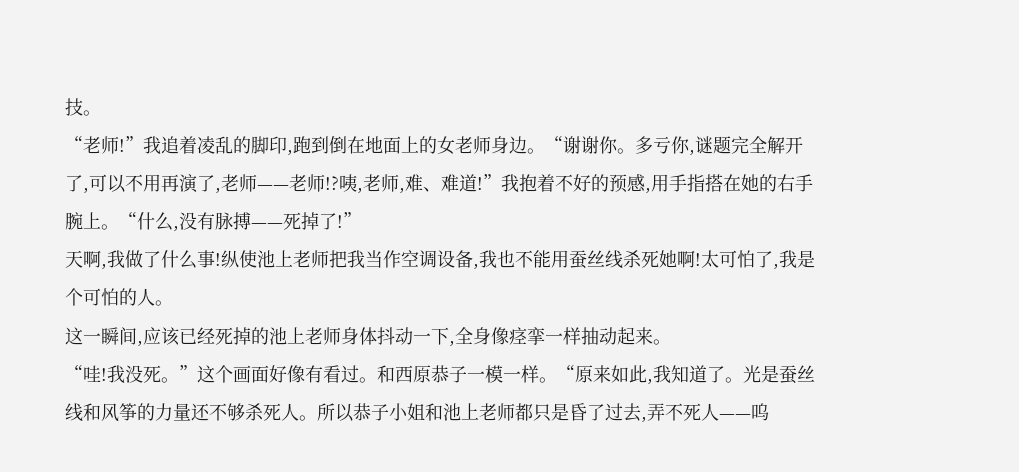技。
“老师!”我追着凌乱的脚印,跑到倒在地面上的女老师身边。“谢谢你。多亏你,谜题完全解开了,可以不用再演了,老师——老师!?咦,老师,难、难道!”我抱着不好的预感,用手指搭在她的右手腕上。“什么,没有脉搏——死掉了!”
天啊,我做了什么事!纵使池上老师把我当作空调设备,我也不能用蚕丝线杀死她啊!太可怕了,我是个可怕的人。
这一瞬间,应该已经死掉的池上老师身体抖动一下,全身像痉挛一样抽动起来。
“哇!我没死。”这个画面好像有看过。和西原恭子一模一样。“原来如此,我知道了。光是蚕丝线和风筝的力量还不够杀死人。所以恭子小姐和池上老师都只是昏了过去,弄不死人——呜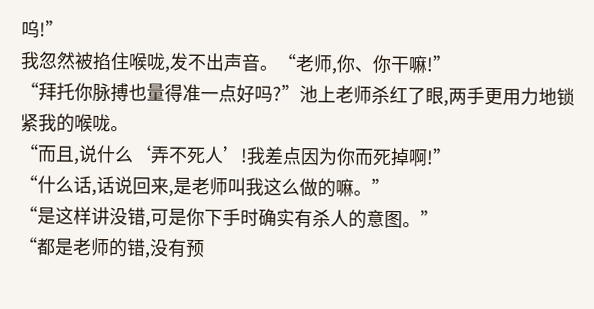呜!”
我忽然被掐住喉咙,发不出声音。“老师,你、你干嘛!”
“拜托你脉搏也量得准一点好吗?”池上老师杀红了眼,两手更用力地锁紧我的喉咙。
“而且,说什么‘弄不死人’!我差点因为你而死掉啊!”
“什么话,话说回来,是老师叫我这么做的嘛。”
“是这样讲没错,可是你下手时确实有杀人的意图。”
“都是老师的错,没有预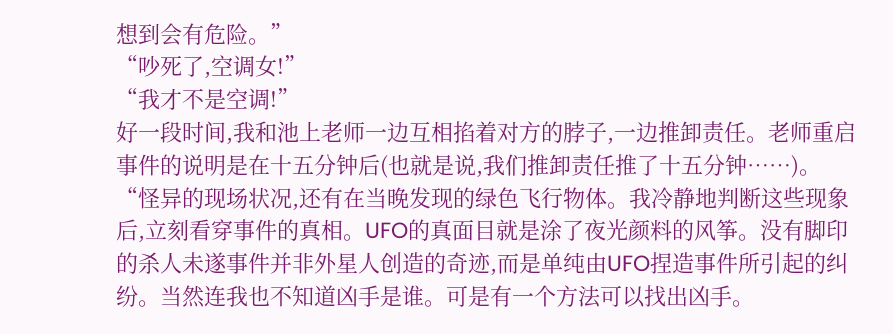想到会有危险。”
“吵死了,空调女!”
“我才不是空调!”
好一段时间,我和池上老师一边互相掐着对方的脖子,一边推卸责任。老师重启事件的说明是在十五分钟后(也就是说,我们推卸责任推了十五分钟……)。
“怪异的现场状况,还有在当晚发现的绿色飞行物体。我冷静地判断这些现象后,立刻看穿事件的真相。UFO的真面目就是涂了夜光颜料的风筝。没有脚印的杀人未遂事件并非外星人创造的奇迹,而是单纯由UFO捏造事件所引起的纠纷。当然连我也不知道凶手是谁。可是有一个方法可以找出凶手。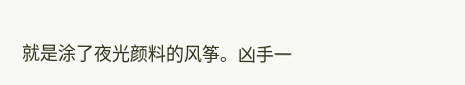就是涂了夜光颜料的风筝。凶手一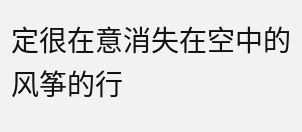定很在意消失在空中的风筝的行